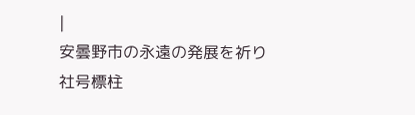|
安曇野市の永遠の発展を祈り
社号標柱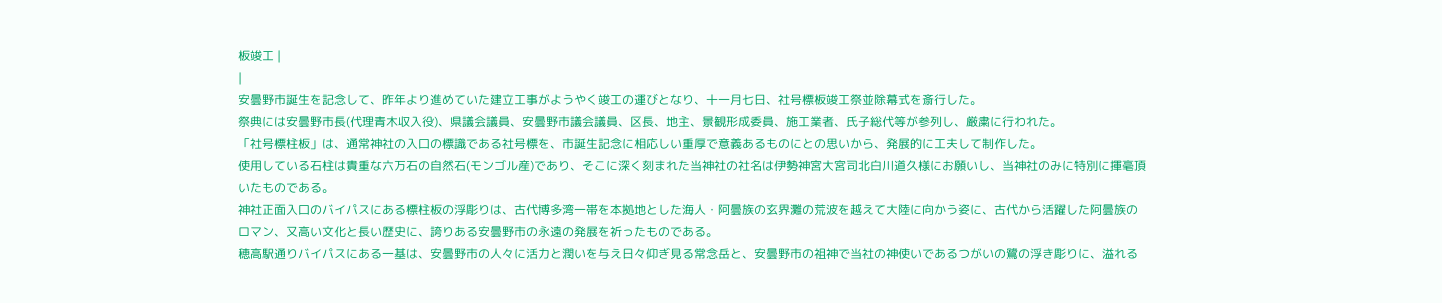板竣工 |
|
安曇野市誕生を記念して、昨年より進めていた建立工事がようやく竣工の運びとなり、十一月七日、社号標板竣工祭並除幕式を斎行した。
祭典には安曇野市長(代理青木収入役)、県議会議員、安曇野市議会議員、区長、地主、景観形成委員、施工業者、氏子総代等が参列し、厳粛に行われた。
「社号標柱板」は、通常神社の入口の標識である社号標を、市誕生記念に相応しい重厚で意義あるものにとの思いから、発展的に工夫して制作した。
使用している石柱は貴重な六万石の自然石(モンゴル産)であり、そこに深く刻まれた当神社の社名は伊勢神宮大宮司北白川道久様にお願いし、当神社のみに特別に揮毫頂いたものである。
神社正面入口のバイパスにある標柱板の浮彫りは、古代博多湾一帯を本拠地とした海人・阿曇族の玄界灘の荒波を越えて大陸に向かう姿に、古代から活躍した阿曇族のロマン、又高い文化と長い歴史に、誇りある安曇野市の永遠の発展を祈ったものである。
穂高駅通りバイパスにある一基は、安曇野市の人々に活力と潤いを与え日々仰ぎ見る常念岳と、安曇野市の祖神で当社の神使いであるつがいの鷺の浮き彫りに、溢れる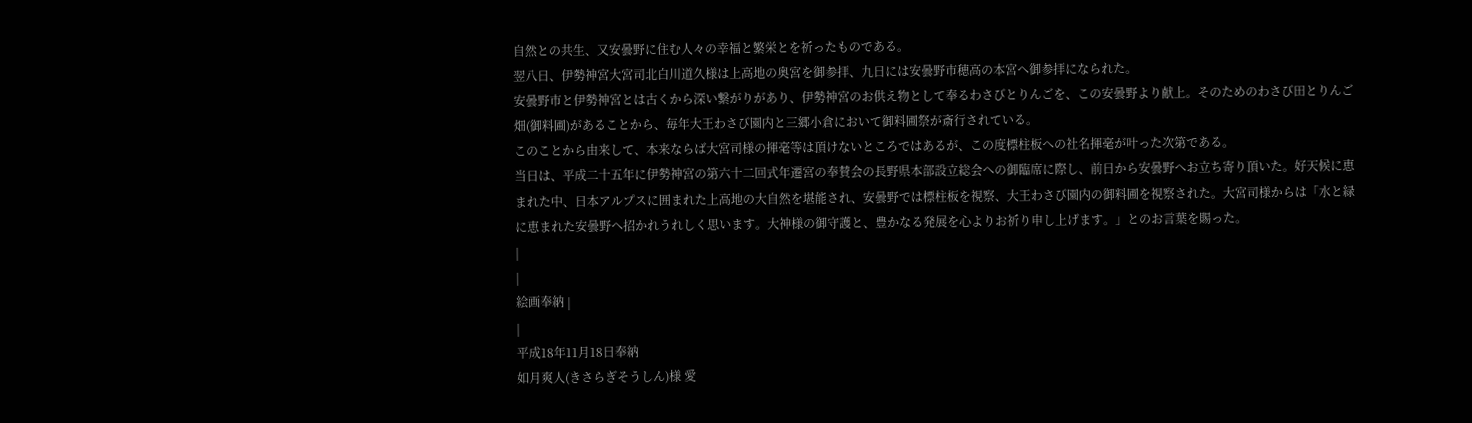自然との共生、又安曇野に住む人々の幸福と繁栄とを祈ったものである。
翌八日、伊勢神宮大宮司北白川道久様は上高地の奥宮を御参拝、九日には安曇野市穂高の本宮へ御参拝になられた。
安曇野市と伊勢神宮とは古くから深い繋がりがあり、伊勢神宮のお供え物として奉るわさびとりんごを、この安曇野より献上。そのためのわさび田とりんご畑(御料圃)があることから、毎年大王わさび園内と三郷小倉において御料圃祭が斎行されている。
このことから由来して、本来ならば大宮司様の揮毫等は頂けないところではあるが、この度標柱板への社名揮毫が叶った次第である。
当日は、平成二十五年に伊勢神宮の第六十二回式年遷宮の奉賛会の長野県本部設立総会への御臨席に際し、前日から安曇野へお立ち寄り頂いた。好天候に恵まれた中、日本アルプスに囲まれた上高地の大自然を堪能され、安曇野では標柱板を視察、大王わさび園内の御料圃を視察された。大宮司様からは「水と緑に恵まれた安曇野へ招かれうれしく思います。大神様の御守護と、豊かなる発展を心よりお祈り申し上げます。」とのお言葉を賜った。
|
|
絵画奉納 |
|
平成18年11月18日奉納
如月爽人(きさらぎそうしん)様 愛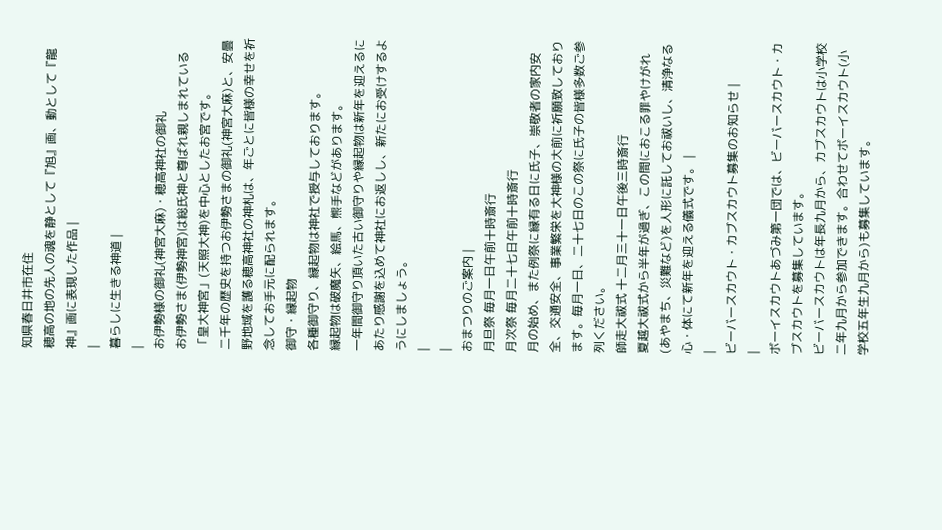知県春日井市在住
穂高の地の先人の魂を静として『旭』画、動として『龍神』画に表現した作品 |
|
暮らしに生きる神道 |
|
お伊勢様の御礼(神宮大麻)・穂高神社の御礼
お伊勢さま(伊勢神宮)は総氏神と尊ばれ親しまれている「皇大神宮」(天照大神)を中心としたお宮です。
二千年の歴史を持つお伊勢さまの御礼(神宮大麻)と、安曇野地域を護る穂高神社の神札は、年ごとに皆様の幸せを祈念してお手元に配られます。
御守・縁起物
各種御守り、縁起物は神社で授与しております。
縁起物は破魔矢、絵馬、熊手などがあります。
一年間御守り頂いた古い御守りや縁起物は新年を迎えるにあたり感謝を込めて神社にお返しし、新たにお受けするようにしましょう。
|
|
おまつりのご案内 |
月旦祭 毎月一日午前十時斎行
月次祭 毎月二十七日午前十時斎行
月の始め、また例祭に縁有る日に氏子、崇敬者の家内安全、交通安全、事業繁栄を大神様の大前に祈願致しております。毎月一日、二十七日のこの祭に氏子の皆様多数ご参列ください。
師走大祓式 十二月三十一日午後三時斎行
夏越大祓式から半年が過ぎ、この間におこる罪やけがれ(あやまち、災難など)を人形に託してお祓いし、清浄なる心・体にて新年を迎える儀式です。 |
|
ビーバースカウト・カブスカウト募集のお知らせ |
|
ボーイスカウトあづみ第一団では、ビーバースカウト・カブスカウトを募集しています。
ビーバースカウトは年長九月から、カブスカウトは小学校二年九月から参加できます。合わせてボーイスカウト(小学校五年生九月から)も募集しています。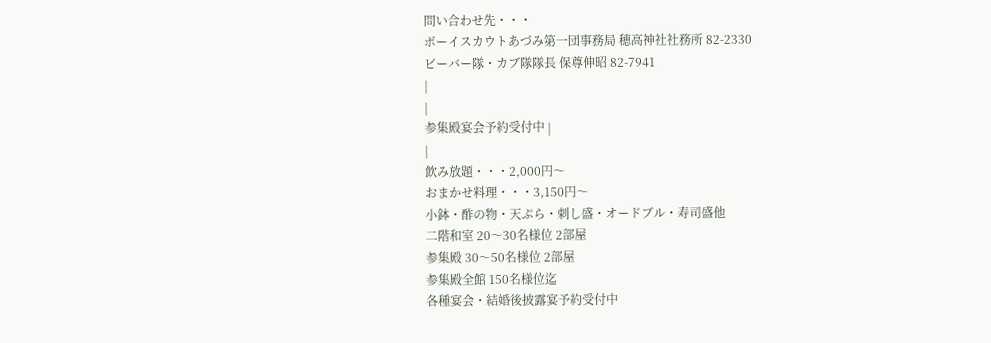問い合わせ先・・・
ボーイスカウトあづみ第一団事務局 穂高神社社務所 82-2330
ビーバー隊・カブ隊隊長 保尊伸昭 82-7941
|
|
参集殿宴会予約受付中 |
|
飲み放題・・・2,000円〜
おまかせ料理・・・3,150円〜
小鉢・酢の物・天ぷら・刺し盛・オードブル・寿司盛他
二階和室 20〜30名様位 2部屋
参集殿 30〜50名様位 2部屋
参集殿全館 150名様位迄
各種宴会・結婚後披露宴予約受付中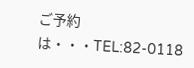ご予約は・・・TEL:82-0118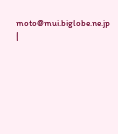moto@mui.biglobe.ne.jp |